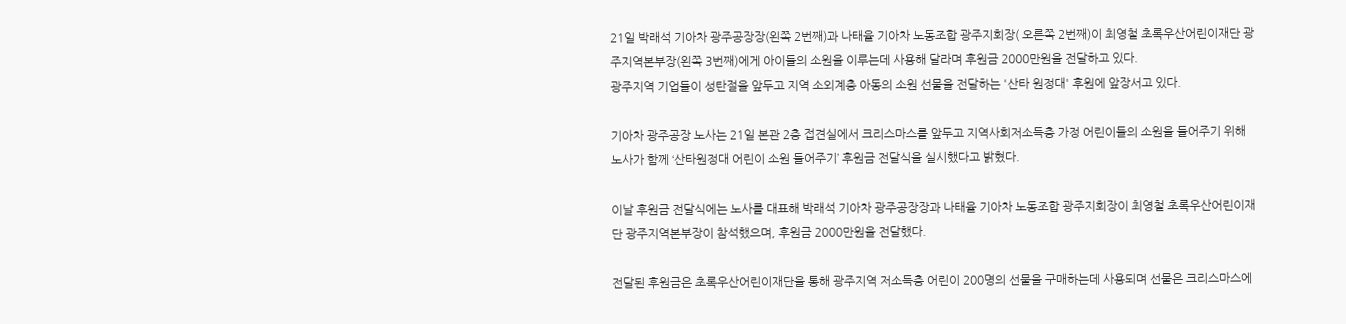21일 박래석 기아차 광주공장장(왼쪽 2번째)과 나태율 기아차 노동조합 광주지회장( 오른쪽 2번째)이 최영철 초록우산어린이재단 광주지역본부장(왼쪽 3번째)에게 아이들의 소원을 이루는데 사용해 달라며 후원금 2000만원을 전달하고 있다.
광주지역 기업들이 성탄절을 앞두고 지역 소외계층 아동의 소원 선물을 전달하는 '산타 원정대' 후원에 앞장서고 있다.

기아차 광주공장 노사는 21일 본관 2층 접견실에서 크리스마스를 앞두고 지역사회저소득층 가정 어린이들의 소원을 들어주기 위해 노사가 함께 ‘산타원정대 어린이 소원 들어주기’ 후원금 전달식을 실시했다고 밝혔다.

이날 후원금 전달식에는 노사를 대표해 박래석 기아차 광주공장장과 나태율 기아차 노동조합 광주지회장이 최영철 초록우산어린이재단 광주지역본부장이 참석했으며, 후원금 2000만원을 전달했다.

전달된 후원금은 초록우산어린이재단을 통해 광주지역 저소득층 어린이 200명의 선물을 구매하는데 사용되며 선물은 크리스마스에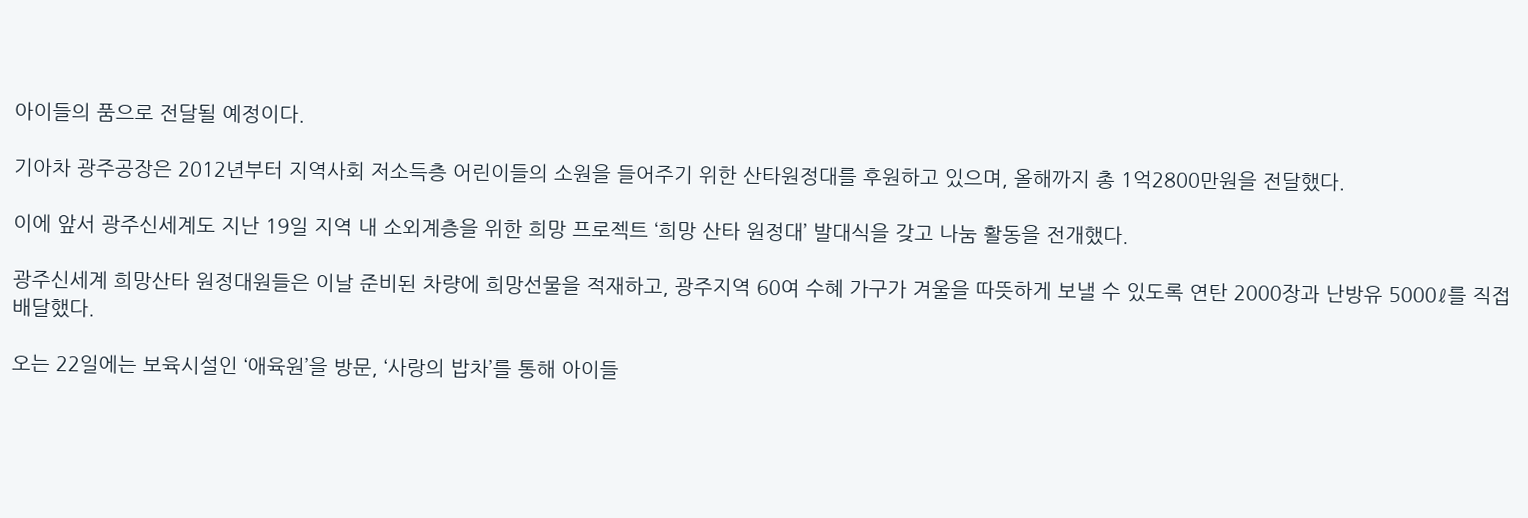아이들의 품으로 전달될 예정이다.

기아차 광주공장은 2012년부터 지역사회 저소득층 어린이들의 소원을 들어주기 위한 산타원정대를 후원하고 있으며, 올해까지 총 1억2800만원을 전달했다.

이에 앞서 광주신세계도 지난 19일 지역 내 소외계층을 위한 희망 프로젝트 ‘희망 산타 원정대’ 발대식을 갖고 나눔 활동을 전개했다.

광주신세계 희망산타 원정대원들은 이날 준비된 차량에 희망선물을 적재하고, 광주지역 60여 수혜 가구가 겨울을 따뜻하게 보낼 수 있도록 연탄 2000장과 난방유 5000ℓ를 직접 배달했다.

오는 22일에는 보육시설인 ‘애육원’을 방문, ‘사랑의 밥차’를 통해 아이들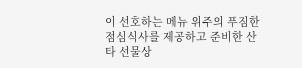이 선호하는 메뉴 위주의 푸짐한 점심식사를 제공하고 준비한 산타 선물상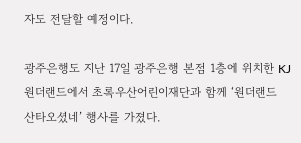자도 전달할 예정이다.

광주은행도 지난 17일 광주은행 본점 1층에 위치한 KJ원더랜드에서 초록우산어린이재단과 함께 ‘원더랜드 산타오셨네’ 행사를 가졌다.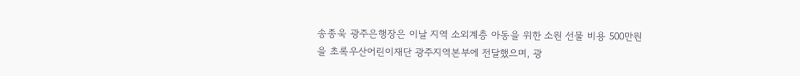송종욱 광주은행장은 이날 지역 소외계층 아동을 위한 소원 선물 비용 500만원을 초록우산어린이재단 광주지역본부에 전달했으며, 광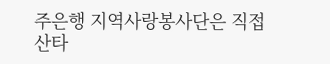주은행 지역사랑봉사단은 직접 산타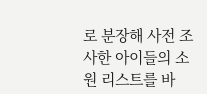로 분장해 사전 조사한 아이들의 소원 리스트를 바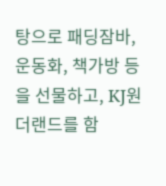탕으로 패딩잠바, 운동화, 책가방 등을 선물하고, KJ원더랜드를 함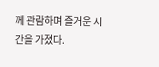께 관람하며 즐거운 시간을 가졌다.